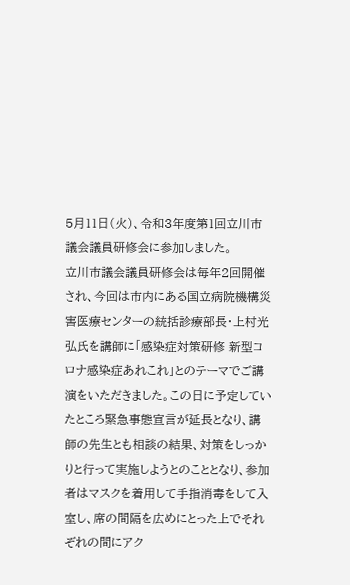5月11日(火)、令和3年度第1回立川市議会議員研修会に参加しました。
立川市議会議員研修会は毎年2回開催され、今回は市内にある国立病院機構災害医療センターの統括診療部長・上村光弘氏を講師に「感染症対策研修 新型コロナ感染症あれこれ」とのテーマでご講演をいただきました。この日に予定していたところ緊急事態宣言が延長となり、講師の先生とも相談の結果、対策をしっかりと行って実施しようとのこととなり、参加者はマスクを着用して手指消毒をして入室し、席の間隔を広めにとった上でそれぞれの間にアク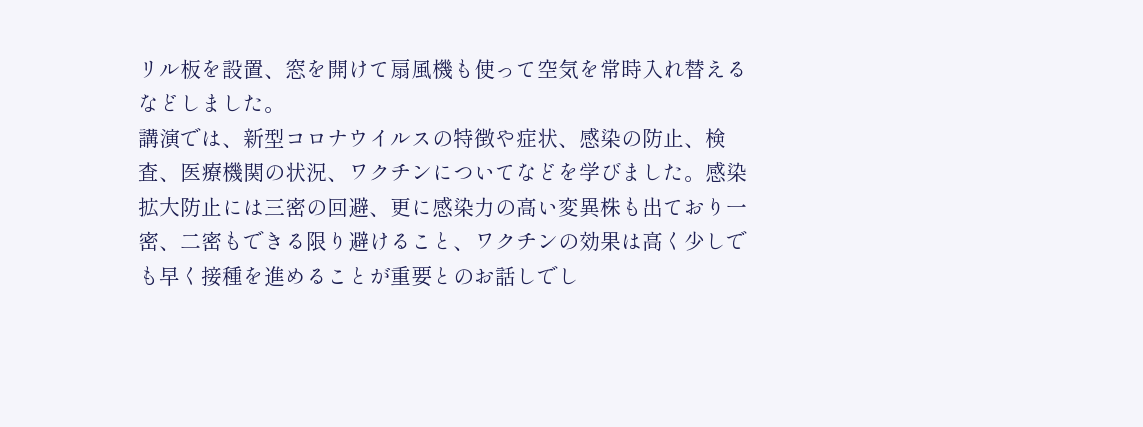リル板を設置、窓を開けて扇風機も使って空気を常時入れ替えるなどしました。
講演では、新型コロナウイルスの特徴や症状、感染の防止、検査、医療機関の状況、ワクチンについてなどを学びました。感染拡大防止には三密の回避、更に感染力の高い変異株も出ており一密、二密もできる限り避けること、ワクチンの効果は高く少しでも早く接種を進めることが重要とのお話しでし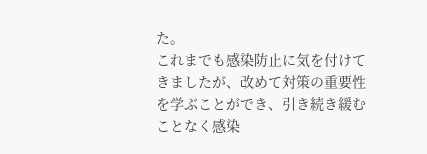た。
これまでも感染防止に気を付けてきましたが、改めて対策の重要性を学ぶことができ、引き続き緩むことなく感染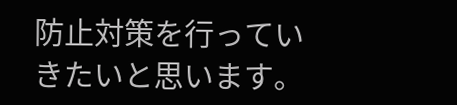防止対策を行っていきたいと思います。